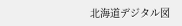北海道デジタル図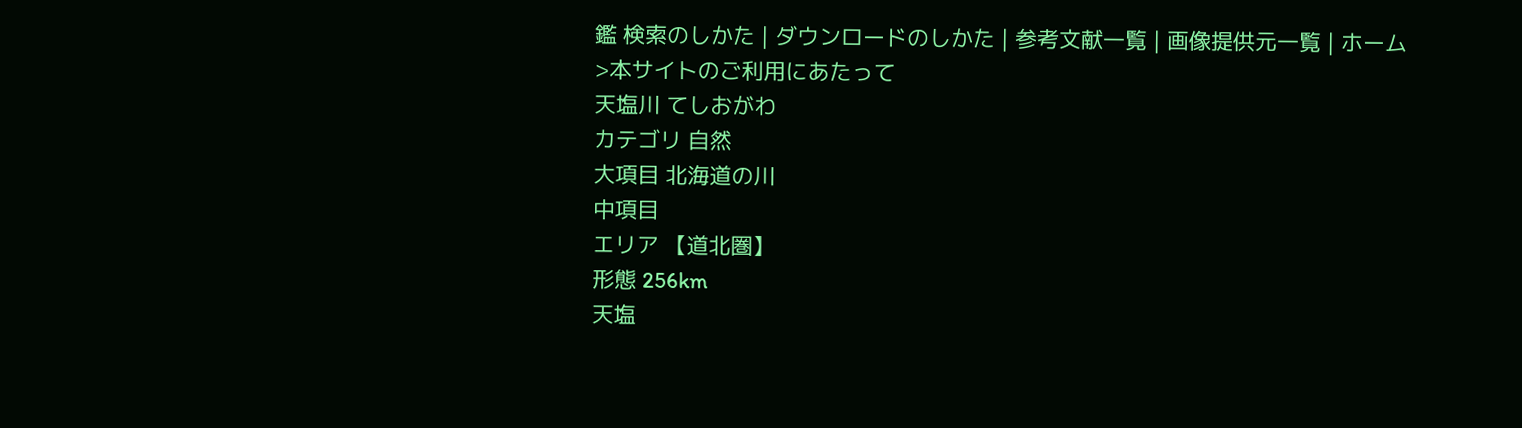鑑 検索のしかた | ダウンロードのしかた | 参考文献一覧 | 画像提供元一覧 | ホーム
>本サイトのご利用にあたって
天塩川 てしおがわ
カテゴリ 自然
大項目 北海道の川
中項目
エリア 【道北圏】
形態 256km
天塩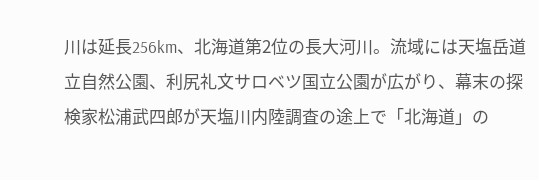川は延長256km、北海道第2位の長大河川。流域には天塩岳道立自然公園、利尻礼文サロベツ国立公園が広がり、幕末の探検家松浦武四郎が天塩川内陸調査の途上で「北海道」の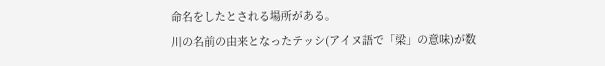命名をしたとされる場所がある。
川の名前の由来となったテッシ(アイヌ語で「梁」の意味)が数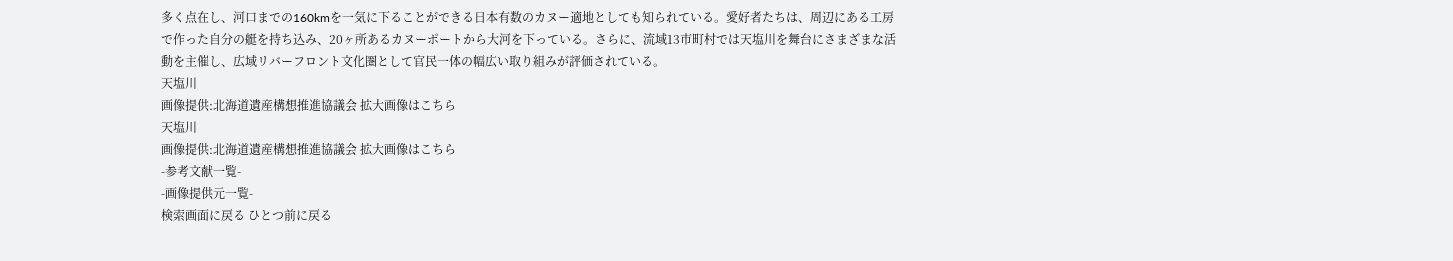多く点在し、河口までの160kmを一気に下ることができる日本有数のカヌー適地としても知られている。愛好者たちは、周辺にある工房で作った自分の艇を持ち込み、20ヶ所あるカヌーポートから大河を下っている。さらに、流域13市町村では天塩川を舞台にさまざまな活動を主催し、広域リバーフロント文化圏として官民一体の幅広い取り組みが評価されている。
天塩川
画像提供:北海道遺産構想推進協議会 拡大画像はこちら
天塩川
画像提供:北海道遺産構想推進協議会 拡大画像はこちら
-参考文献一覧-
-画像提供元一覧-
検索画面に戻る ひとつ前に戻る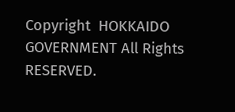Copyright  HOKKAIDO GOVERNMENT All Rights RESERVED.